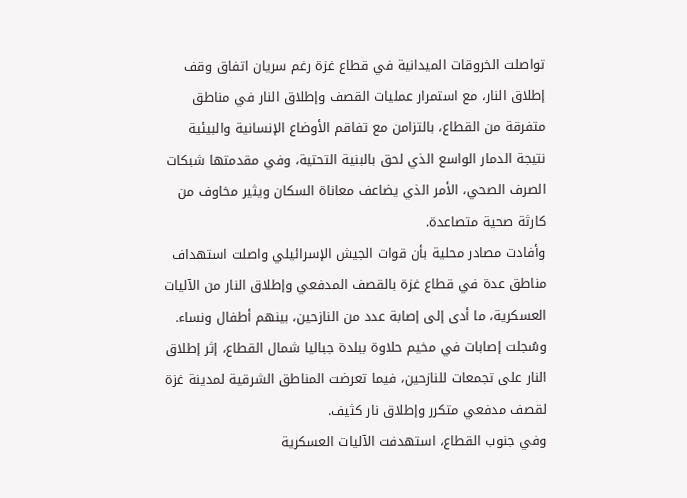تواصلت الخروقات الميدانية في قطاع غزة رغم سريان اتفاق وقف إطلاق النار، مع استمرار عمليات القصف وإطلاق النار في مناطق متفرقة من القطاع، بالتزامن مع تفاقم الأوضاع الإنسانية والبيئية نتيجة الدمار الواسع الذي لحق بالبنية التحتية، وفي مقدمتها شبكات الصرف الصحي، الأمر الذي يضاعف معاناة السكان ويثير مخاوف من كارثة صحية متصاعدة.
وأفادت مصادر محلية بأن قوات الجيش الإسرائيلي واصلت استهداف مناطق عدة في قطاع غزة بالقصف المدفعي وإطلاق النار من الآليات العسكرية، ما أدى إلى إصابة عدد من النازحين، بينهم أطفال ونساء.
وسُجلت إصابات في مخيم حلاوة ببلدة جباليا شمال القطاع، إثر إطلاق النار على تجمعات للنازحين، فيما تعرضت المناطق الشرقية لمدينة غزة لقصف مدفعي متكرر وإطلاق نار كثيف.
وفي جنوب القطاع، استهدفت الآليات العسكرية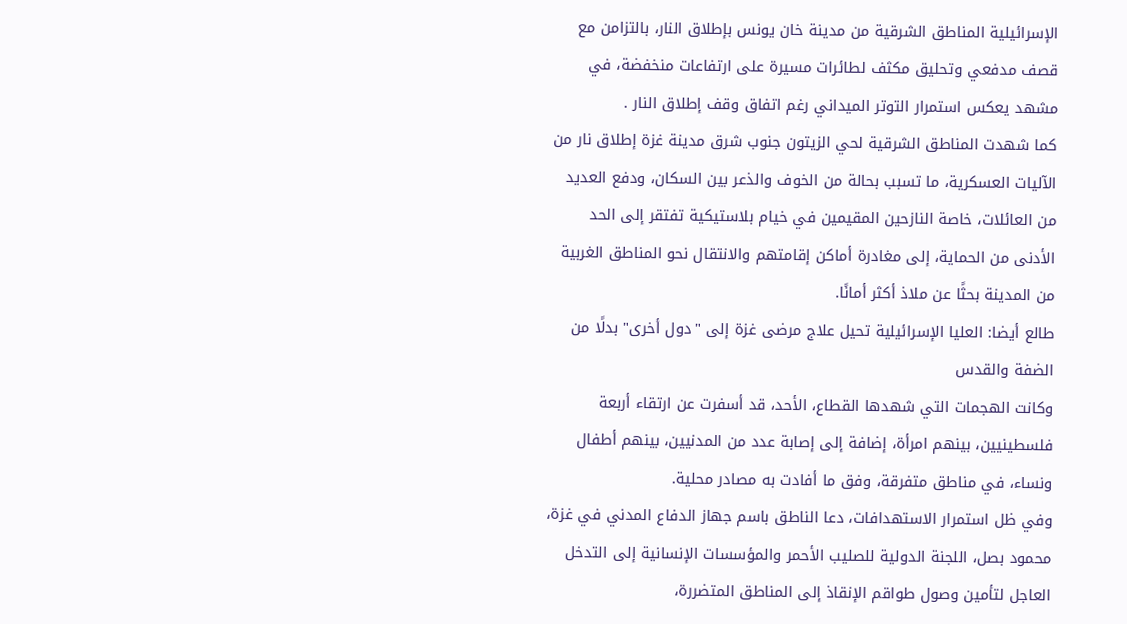الإسرائيلية المناطق الشرقية من مدينة خان يونس بإطلاق النار، بالتزامن مع قصف مدفعي وتحليق مكثف لطائرات مسيرة على ارتفاعات منخفضة، في مشهد يعكس استمرار التوتر الميداني رغم اتفاق وقف إطلاق النار .
كما شهدت المناطق الشرقية لحي الزيتون جنوب شرق مدينة غزة إطلاق نار من الآليات العسكرية، ما تسبب بحالة من الخوف والذعر بين السكان، ودفع العديد من العائلات، خاصة النازحين المقيمين في خيام بلاستيكية تفتقر إلى الحد الأدنى من الحماية، إلى مغادرة أماكن إقامتهم والانتقال نحو المناطق الغربية من المدينة بحثًا عن ملاذ أكثر أمانًا.
طالع أيضا: العليا الإسرائيلية تحيل علاج مرضى غزة إلى "دول أخرى" بدلًا من الضفة والقدس
وكانت الهجمات التي شهدها القطاع، الأحد، قد أسفرت عن ارتقاء أربعة فلسطينيين، بينهم امرأة، إضافة إلى إصابة عدد من المدنيين، بينهم أطفال ونساء، في مناطق متفرقة، وفق ما أفادت به مصادر محلية.
وفي ظل استمرار الاستهدافات، دعا الناطق باسم جهاز الدفاع المدني في غزة، محمود بصل، اللجنة الدولية للصليب الأحمر والمؤسسات الإنسانية إلى التدخل العاجل لتأمين وصول طواقم الإنقاذ إلى المناطق المتضررة،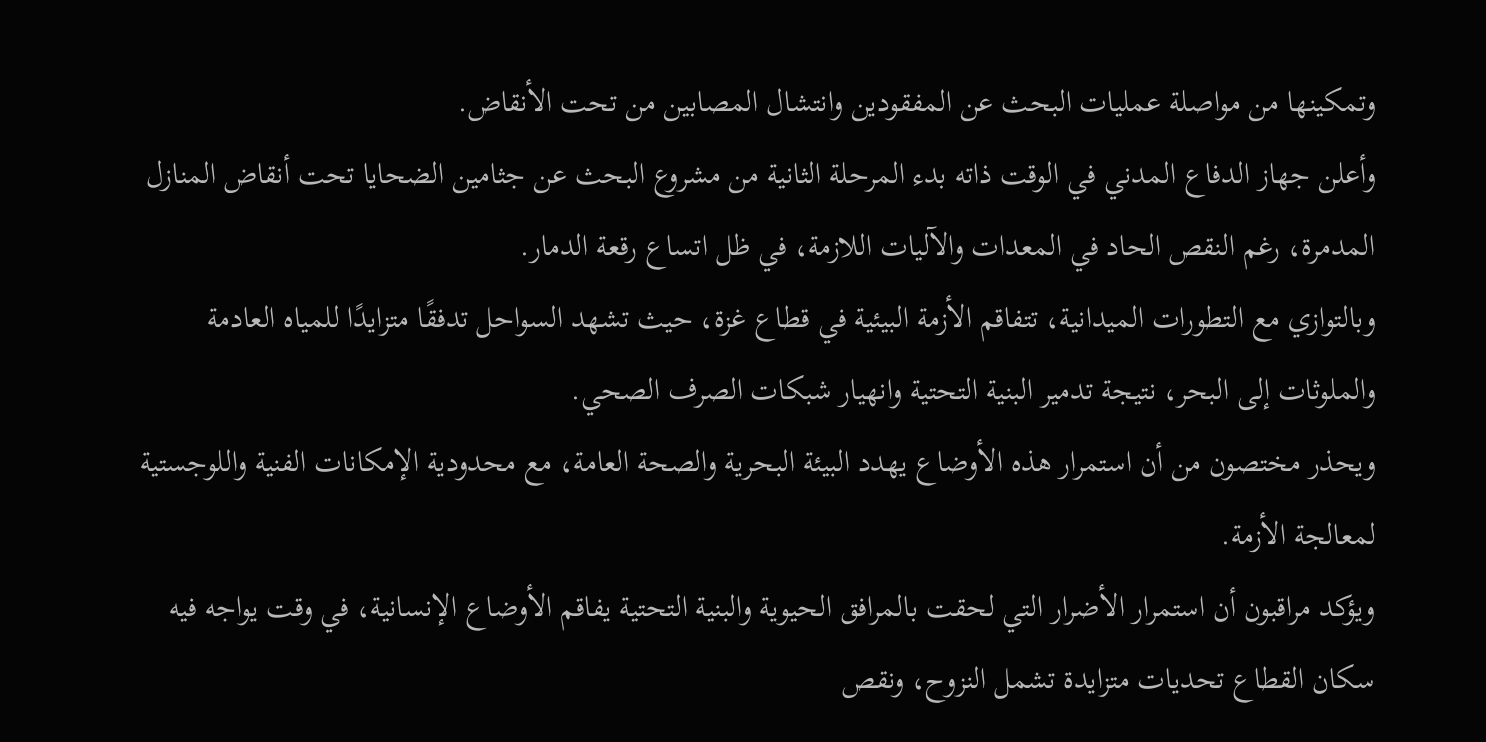وتمكينها من مواصلة عمليات البحث عن المفقودين وانتشال المصابين من تحت الأنقاض.
وأعلن جهاز الدفاع المدني في الوقت ذاته بدء المرحلة الثانية من مشروع البحث عن جثامين الضحايا تحت أنقاض المنازل المدمرة، رغم النقص الحاد في المعدات والآليات اللازمة، في ظل اتساع رقعة الدمار.
وبالتوازي مع التطورات الميدانية، تتفاقم الأزمة البيئية في قطاع غزة، حيث تشهد السواحل تدفقًا متزايدًا للمياه العادمة والملوثات إلى البحر، نتيجة تدمير البنية التحتية وانهيار شبكات الصرف الصحي.
ويحذر مختصون من أن استمرار هذه الأوضاع يهدد البيئة البحرية والصحة العامة، مع محدودية الإمكانات الفنية واللوجستية لمعالجة الأزمة.
ويؤكد مراقبون أن استمرار الأضرار التي لحقت بالمرافق الحيوية والبنية التحتية يفاقم الأوضاع الإنسانية، في وقت يواجه فيه سكان القطاع تحديات متزايدة تشمل النزوح، ونقص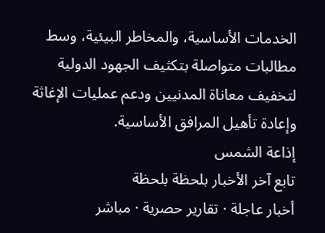الخدمات الأساسية، والمخاطر البيئية، وسط مطالبات متواصلة بتكثيف الجهود الدولية لتخفيف معاناة المدنيين ودعم عمليات الإغاثة وإعادة تأهيل المرافق الأساسية.
إذاعة الشمس
تابع آخر الأخبار بلحظة بلحظة
أخبار عاجلة · تقارير حصرية · مباشر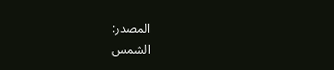المصدر:
الشمس